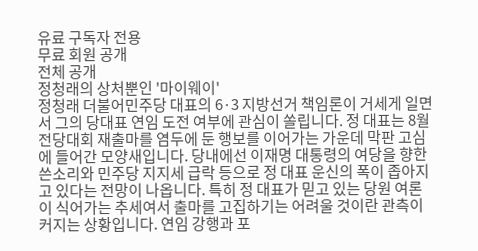유료 구독자 전용
무료 회원 공개
전체 공개
정청래의 상처뿐인 '마이웨이'
정청래 더불어민주당 대표의 6·3 지방선거 책임론이 거세게 일면서 그의 당대표 연임 도전 여부에 관심이 쏠립니다. 정 대표는 8월 전당대회 재출마를 염두에 둔 행보를 이어가는 가운데 막판 고심에 들어간 모양새입니다. 당내에선 이재명 대통령의 여당을 향한 쓴소리와 민주당 지지세 급락 등으로 정 대표 운신의 폭이 좁아지고 있다는 전망이 나옵니다. 특히 정 대표가 믿고 있는 당원 여론이 식어가는 추세여서 출마를 고집하기는 어려울 것이란 관측이 커지는 상황입니다. 연임 강행과 포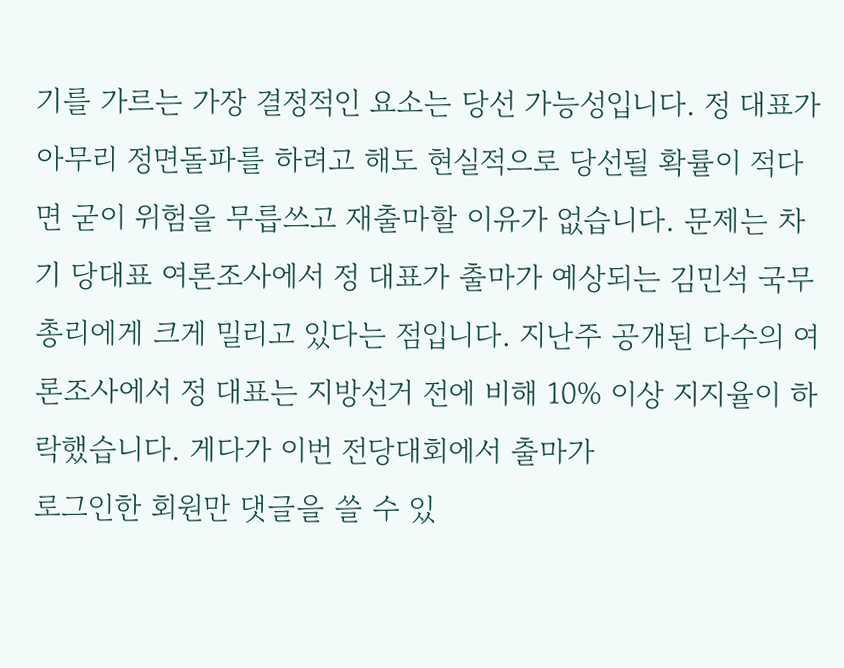기를 가르는 가장 결정적인 요소는 당선 가능성입니다. 정 대표가 아무리 정면돌파를 하려고 해도 현실적으로 당선될 확률이 적다면 굳이 위험을 무릅쓰고 재출마할 이유가 없습니다. 문제는 차기 당대표 여론조사에서 정 대표가 출마가 예상되는 김민석 국무총리에게 크게 밀리고 있다는 점입니다. 지난주 공개된 다수의 여론조사에서 정 대표는 지방선거 전에 비해 10% 이상 지지율이 하락했습니다. 게다가 이번 전당대회에서 출마가
로그인한 회원만 댓글을 쓸 수 있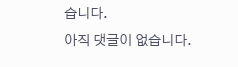습니다.
아직 댓글이 없습니다.